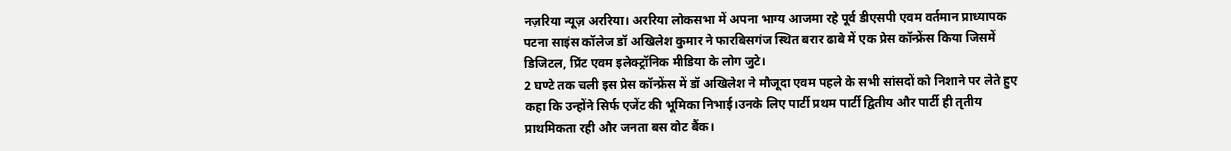नज़रिया न्यूज़ अररिया। अररिया लोकसभा में अपना भाग्य आजमा रहे पूर्व डीएसपी एवम वर्तमान प्राध्यापक पटना साइंस कॉलेज डॉ अखिलेश कुमार ने फारबिसगंज स्थित बरार ढाबे में एक प्रेस कॉन्फ्रेंस किया जिसमें डिजिटल, प्रिंट एवम इलेक्ट्रॉनिक मीडिया के लोग जुटे।
2 घण्टे तक चली इस प्रेस कॉन्फ्रेंस में डॉ अखिलेश ने मौजूदा एवम पहले के सभी सांसदों को निशाने पर लेते हुए कहा कि उन्होंने सिर्फ एजेंट की भूमिका निभाई।उनके लिए पार्टी प्रथम पार्टी द्वितीय और पार्टी ही तृतीय प्राथमिकता रही और जनता बस वोट बैंक।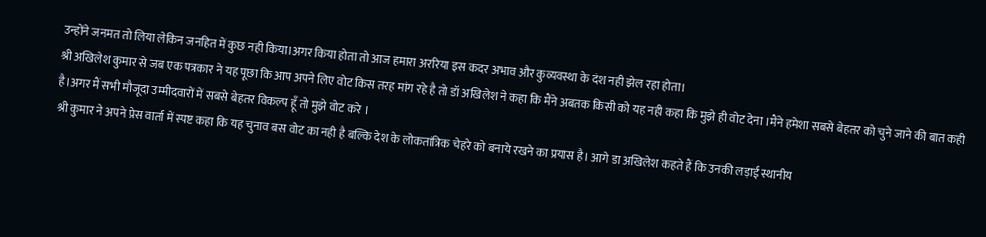उन्होंने जनमत तो लिया लेकिन जनहित में कुछ नही किया।अगर किया होता तो आज हमारा अररिया इस कदर अभाव और कुव्यवस्था के दंश नही झेल रहा होता।
श्री अखिलेश कुमार से जब एक पत्रकार ने यह पूछा कि आप अपने लिए वोट किस तरह मांग रहे है तो डॉ अखिलेश ने कहा कि मैंने अबतक किसी को यह नही कहा कि मुझे ही वोट देना ।मैंने हमेशा सबसे बेहतर को चुने जाने की बात कही है।अगर मैं सभी मौजूदा उम्मीदवारों में सबसे बेहतर विकल्प हूँ तो मुझे वोट करे ।
श्री कुमार ने अपने प्रेस वार्ता में स्पष्ट कहा कि यह चुनाव बस वोट का नही है बल्कि देश के लोकतांत्रिक चेहरे को बनाये रखने का प्रयास है। आगे डा अखिलेश कहते हैं कि उनकी लड़ाई स्थानीय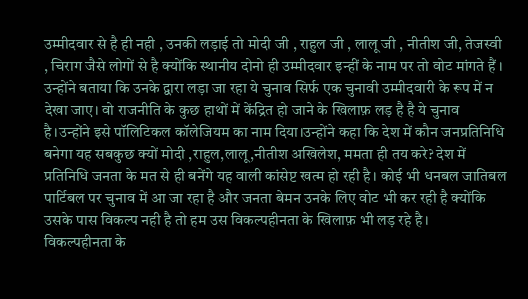उम्मीदवार से है ही नही , उनकी लड़ाई तो मोदी जी , राहुल जी , लालू जी , नीतीश जी, तेजस्वी , चिराग जैसे लोगों से है क्योंकि स्थानीय दोनो ही उम्मीदवार इन्हीं के नाम पर तो वोट मांगते हैं ।
उन्होंने बताया कि उनके द्वारा लड़ा जा रहा ये चुनाव सिर्फ एक चुनावी उम्मीदवारी के रूप में न देखा जाए। वो राजनीति के कुछ हाथों में केंद्रित हो जाने के खिलाफ़ लड़ है है ये चुनाव है।उन्होंने इसे पॉलिटिकल कॉलेजियम का नाम दिया।उन्होंने कहा कि देश में कौन जनप्रतिनिधि बनेगा यह सबकुछ क्यों मोदी ,राहुल,लालू,नीतीश अखिलेश, ममता ही तय करे? देश में प्रतिनिधि जनता के मत से ही बनेंगे यह वाली कांसेप्ट खत्म हो रही है। कोई भी धनबल जातिबल पार्टिबल पर चुनाव में आ जा रहा है और जनता बेमन उनके लिए वोट भी कर रही है क्योंकि उसके पास विकल्प नही है तो हम उस विकल्पहीनता के खिलाफ़ भी लड़ रहे है।
विकल्पहीनता के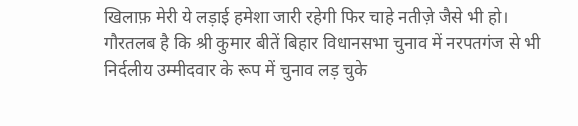खिलाफ़ मेरी ये लड़ाई हमेशा जारी रहेगी फिर चाहे नतीज़े जैसे भी हो।
गौरतलब है कि श्री कुमार बीतें बिहार विधानसभा चुनाव में नरपतगंज से भी निर्दलीय उम्मीदवार के रूप में चुनाव लड़ चुके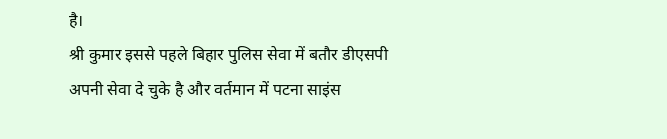है।
श्री कुमार इससे पहले बिहार पुलिस सेवा में बतौर डीएसपी अपनी सेवा दे चुके है और वर्तमान में पटना साइंस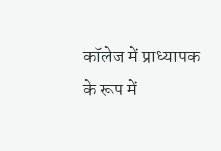कॉलेज में प्राध्यापक के रूप में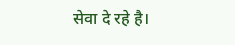सेवा दे रहे है।